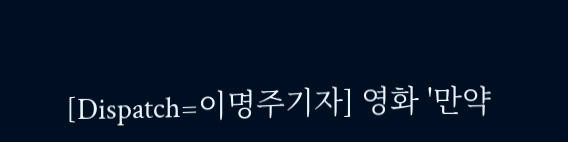[Dispatch=이명주기자] 영화 '만약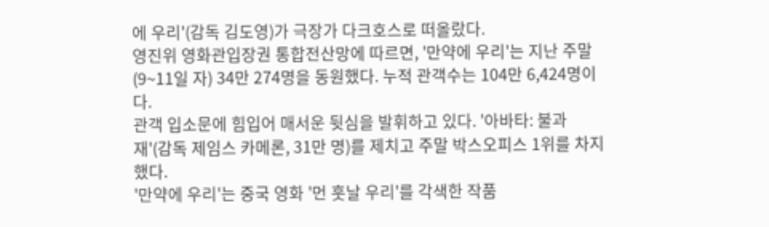에 우리'(감독 김도영)가 극장가 다크호스로 떠올랐다.
영진위 영화관입장권 통합전산망에 따르면, '만약에 우리'는 지난 주말(9~11일 자) 34만 274명을 동원했다. 누적 관객수는 104만 6,424명이다.
관객 입소문에 힘입어 매서운 뒷심을 발휘하고 있다. '아바타: 불과 재'(감독 제임스 카메론, 31만 명)를 제치고 주말 박스오피스 1위를 차지했다.
'만약에 우리'는 중국 영화 '먼 훗날 우리'를 각색한 작품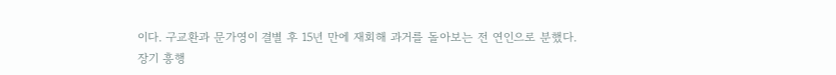이다. 구교환과 문가영이 결별 후 15년 만에 재회해 과거를 돌아보는 전 연인으로 분했다.
장기 흥행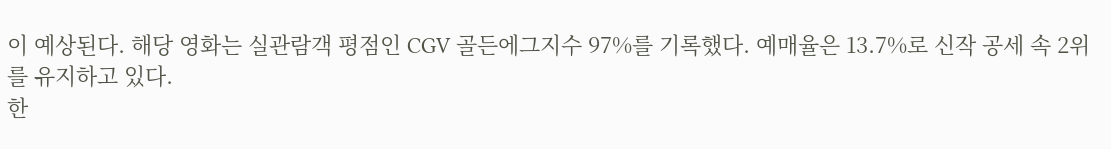이 예상된다. 해당 영화는 실관람객 평점인 CGV 골든에그지수 97%를 기록했다. 예매율은 13.7%로 신작 공세 속 2위를 유지하고 있다.
한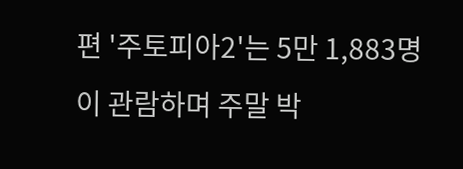편 '주토피아2'는 5만 1,883명이 관람하며 주말 박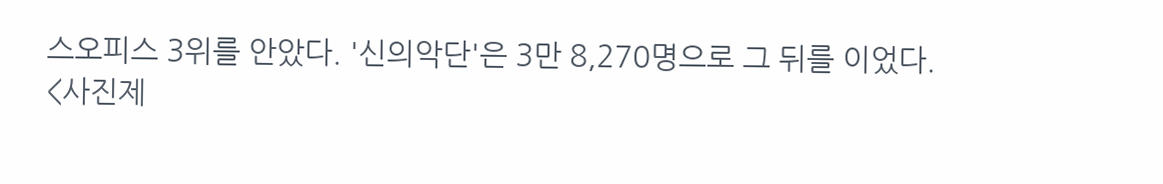스오피스 3위를 안았다. '신의악단'은 3만 8,270명으로 그 뒤를 이었다.
<사진제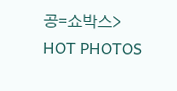공=쇼박스>
HOT PHOTOS